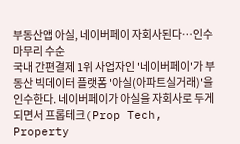부동산앱 아실, 네이버페이 자회사된다…인수 마무리 수순
국내 간편결제 1위 사업자인 '네이버페이'가 부동산 빅데이터 플랫폼 '아실(아파트실거래)'을 인수한다. 네이버페이가 아실을 자회사로 두게 되면서 프롭테크(Prop Tech, Property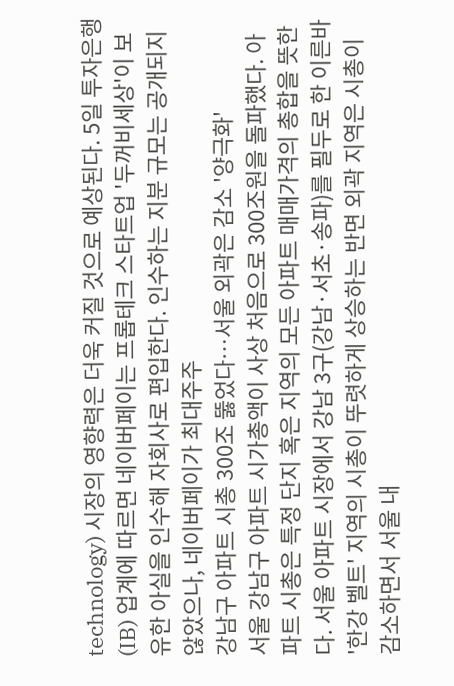technology) 시장의 영향력은 더욱 커질 것으로 예상된다. 5일 투자은행(IB) 업계에 따르면 네이버페이는 프롭테크 스타트업 '두꺼비세상'이 보유한 아실을 인수해 자회사로 편입한다. 인수하는 지분 규모는 공개되지 않았으나, 네이버페이가 최대주주
강남구 아파트 시총 300조 뚫었다…서울 외곽은 감소 '양극화'
서울 강남구 아파트 시가총액이 사상 처음으로 300조원을 돌파했다. 아파트 시총은 특정 단지 혹은 지역의 모든 아파트 매매가격의 총합을 뜻한다. 서울 아파트 시장에서 강남 3구(강남·서초·송파)를 필두로 한 이른바 '한강 벨트' 지역의 시총이 뚜렷하게 상승하는 반면 외곽 지역은 시총이 감소하면서 서울 내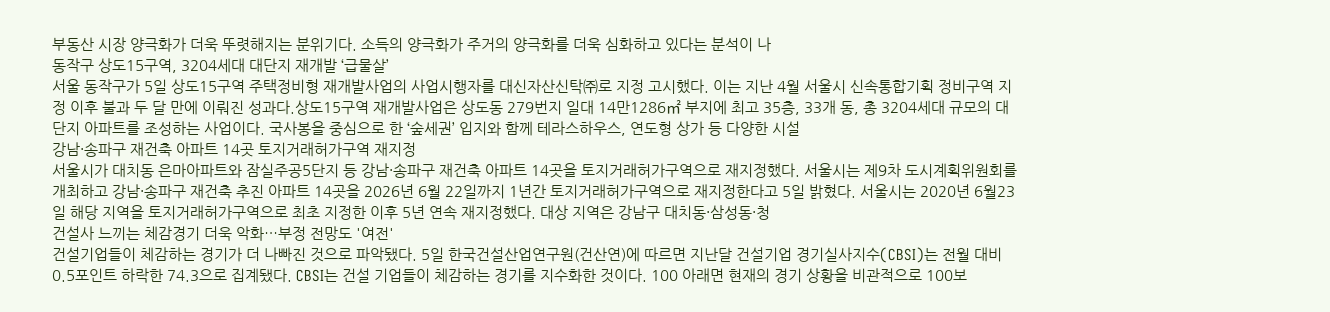부동산 시장 양극화가 더욱 뚜렷해지는 분위기다. 소득의 양극화가 주거의 양극화를 더욱 심화하고 있다는 분석이 나
동작구 상도15구역, 3204세대 대단지 재개발 ‘급물살’
서울 동작구가 5일 상도15구역 주택정비형 재개발사업의 사업시행자를 대신자산신탁㈜로 지정 고시했다. 이는 지난 4월 서울시 신속통합기획 정비구역 지정 이후 불과 두 달 만에 이뤄진 성과다.상도15구역 재개발사업은 상도동 279번지 일대 14만1286㎡ 부지에 최고 35층, 33개 동, 총 3204세대 규모의 대단지 아파트를 조성하는 사업이다. 국사봉을 중심으로 한 ‘숲세권’ 입지와 함께 테라스하우스, 연도형 상가 등 다양한 시설
강남·송파구 재건축 아파트 14곳 토지거래허가구역 재지정
서울시가 대치동 은마아파트와 잠실주공5단지 등 강남·송파구 재건축 아파트 14곳을 토지거래허가구역으로 재지정했다. 서울시는 제9차 도시계획위원회를 개최하고 강남·송파구 재건축 추진 아파트 14곳을 2026년 6월 22일까지 1년간 토지거래허가구역으로 재지정한다고 5일 밝혔다. 서울시는 2020년 6월23일 해당 지역을 토지거래허가구역으로 최초 지정한 이후 5년 연속 재지정했다. 대상 지역은 강남구 대치동·삼성동·청
건설사 느끼는 체감경기 더욱 악화…부정 전망도 '여전'
건설기업들이 체감하는 경기가 더 나빠진 것으로 파악됐다. 5일 한국건설산업연구원(건산연)에 따르면 지난달 건설기업 경기실사지수(CBSI)는 전월 대비 0.5포인트 하락한 74.3으로 집계됐다. CBSI는 건설 기업들이 체감하는 경기를 지수화한 것이다. 100 아래면 현재의 경기 상황을 비관적으로 100보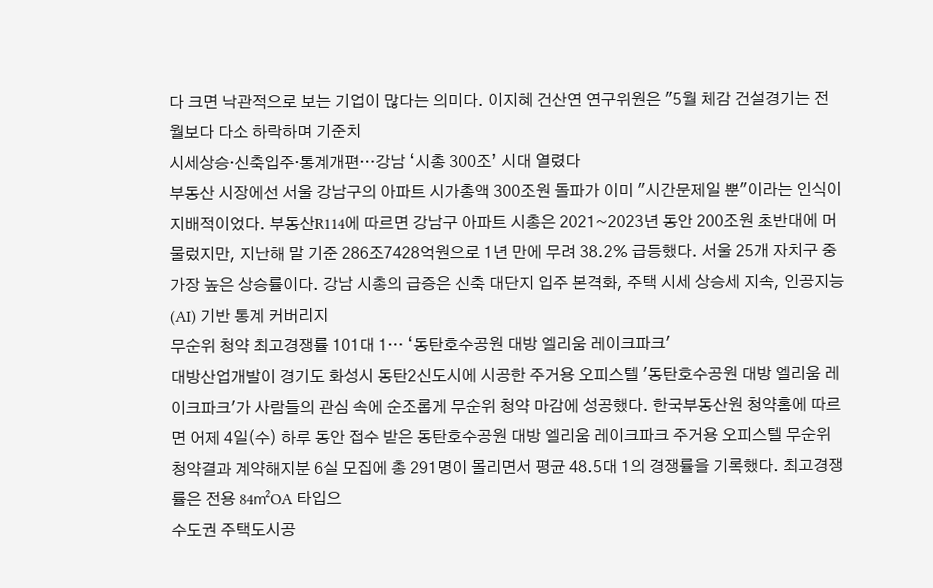다 크면 낙관적으로 보는 기업이 많다는 의미다. 이지혜 건산연 연구위원은 "5월 체감 건설경기는 전월보다 다소 하락하며 기준치
시세상승·신축입주·통계개편…강남 ‘시총 300조’ 시대 열렸다
부동산 시장에선 서울 강남구의 아파트 시가총액 300조원 돌파가 이미 "시간문제일 뿐"이라는 인식이 지배적이었다. 부동산R114에 따르면 강남구 아파트 시총은 2021~2023년 동안 200조원 초반대에 머물렀지만, 지난해 말 기준 286조7428억원으로 1년 만에 무려 38.2% 급등했다. 서울 25개 자치구 중 가장 높은 상승률이다. 강남 시총의 급증은 신축 대단지 입주 본격화, 주택 시세 상승세 지속, 인공지능(AI) 기반 통계 커버리지
무순위 청약 최고경쟁률 101대 1… ‘동탄호수공원 대방 엘리움 레이크파크'
대방산업개발이 경기도 화성시 동탄2신도시에 시공한 주거용 오피스텔 '동탄호수공원 대방 엘리움 레이크파크'가 사람들의 관심 속에 순조롭게 무순위 청약 마감에 성공했다. 한국부동산원 청약홈에 따르면 어제 4일(수) 하루 동안 접수 받은 동탄호수공원 대방 엘리움 레이크파크 주거용 오피스텔 무순위 청약결과 계약해지분 6실 모집에 총 291명이 몰리면서 평균 48.5대 1의 경쟁률을 기록했다. 최고경쟁률은 전용 84㎡OA 타입으
수도권 주택도시공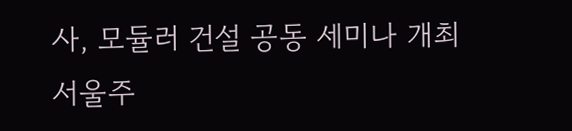사, 모듈러 건설 공동 세미나 개최
서울주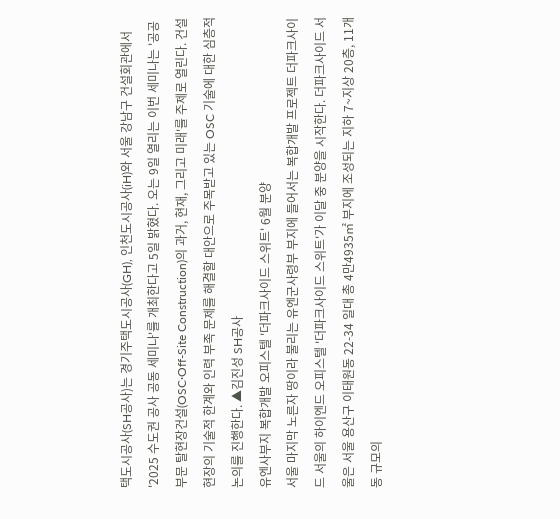택도시공사(SH공사)는 경기주택도시공사(GH), 인천도시공사(iH)와 서울 강남구 건설회관에서 '2025 수도권 공사 공동 세미나'를 개최한다고 5일 밝혔다. 오는 9일 열리는 이번 세미나는 '공공 부문 탈현장건설(OSC·Off-Site Construction)의 과거, 현재, 그리고 미래'를 주제로 열린다. 건설 현장의 기술적 한계와 인력 부족 문제를 해결할 대안으로 주목받고 있는 OSC 기술에 대한 심층적 논의를 진행한다. ▲김진성 SH공사
유엔사부지 복합개발 오피스텔 '더파크사이드 스위트' 6월 분양
서울 마지막 노른자 땅이라 불리는 유엔군사령부 부지에 들어서는 복합개발 프로젝트 더파크사이드 서울의 하이엔드 오피스텔 '더파크사이드 스위트'가 이달 중 분양을 시작한다. 더파크사이드 서울은 서울 용산구 이태원동 22-34 일대 총 4만4935㎡ 부지에 조성되는 지하 7~지상 20층, 11개동 규모의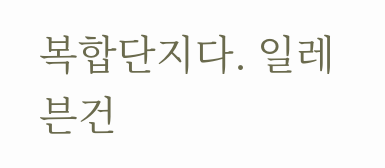복합단지다. 일레븐건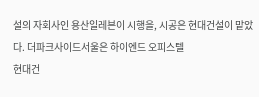설의 자회사인 용산일레븐이 시행을, 시공은 현대건설이 맡았다. 더파크사이드서울은 하이엔드 오피스텔
현대건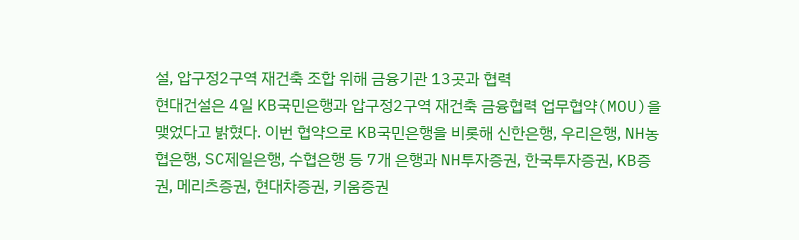설, 압구정2구역 재건축 조합 위해 금융기관 13곳과 협력
현대건설은 4일 KB국민은행과 압구정2구역 재건축 금융협력 업무협약(MOU)을 맺었다고 밝혔다. 이번 협약으로 KB국민은행을 비롯해 신한은행, 우리은행, NH농협은행, SC제일은행, 수협은행 등 7개 은행과 NH투자증권, 한국투자증권, KB증권, 메리츠증권, 현대차증권, 키움증권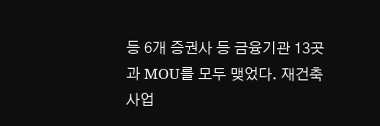등 6개 증권사 등 금융기관 13곳과 MOU를 모두 맺었다. 재건축 사업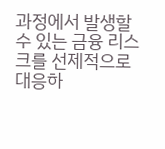과정에서 발생할 수 있는 금융 리스크를 선제적으로 대응하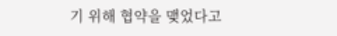기 위해 협약을 맺었다고